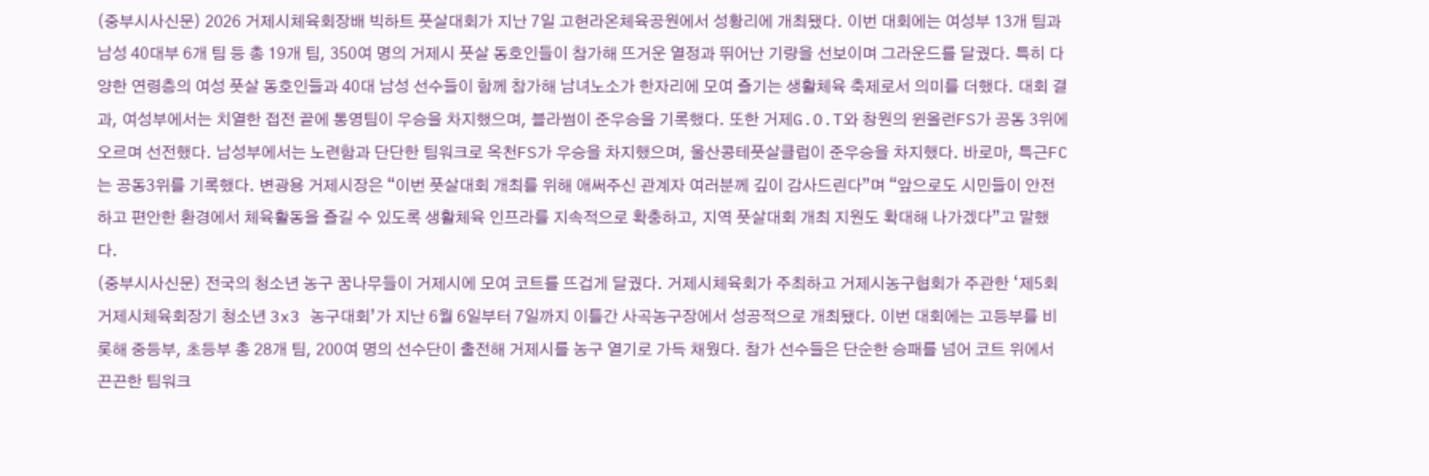(중부시사신문) 2026 거제시체육회장배 빅하트 풋살대회가 지난 7일 고현라온체육공원에서 성황리에 개최됐다. 이번 대회에는 여성부 13개 팀과 남성 40대부 6개 팀 등 총 19개 팀, 350여 명의 거제시 풋살 동호인들이 참가해 뜨거운 열정과 뛰어난 기량을 선보이며 그라운드를 달궜다. 특히 다양한 연령층의 여성 풋살 동호인들과 40대 남성 선수들이 함께 참가해 남녀노소가 한자리에 모여 즐기는 생활체육 축제로서 의미를 더했다. 대회 결과, 여성부에서는 치열한 접전 끝에 통영팀이 우승을 차지했으며, 블라썸이 준우승을 기록했다. 또한 거제G.O.T와 창원의 윈올런FS가 공동 3위에 오르며 선전했다. 남성부에서는 노련함과 단단한 팀워크로 옥천FS가 우승을 차지했으며, 울산콩테풋살클럽이 준우승을 차지했다. 바로마, 특근FC는 공동3위를 기록했다. 변광용 거제시장은 “이번 풋살대회 개최를 위해 애써주신 관계자 여러분께 깊이 감사드린다”며 “앞으로도 시민들이 안전하고 편안한 환경에서 체육활동을 즐길 수 있도록 생활체육 인프라를 지속적으로 확충하고, 지역 풋살대회 개최 지원도 확대해 나가겠다”고 말했다.
(중부시사신문) 전국의 청소년 농구 꿈나무들이 거제시에 모여 코트를 뜨겁게 달궜다. 거제시체육회가 주최하고 거제시농구협회가 주관한 ‘제5회 거제시체육회장기 청소년 3x3 농구대회’가 지난 6월 6일부터 7일까지 이틀간 사곡농구장에서 성공적으로 개최됐다. 이번 대회에는 고등부를 비롯해 중등부, 초등부 총 28개 팀, 200여 명의 선수단이 출전해 거제시를 농구 열기로 가득 채웠다. 참가 선수들은 단순한 승패를 넘어 코트 위에서 끈끈한 팀워크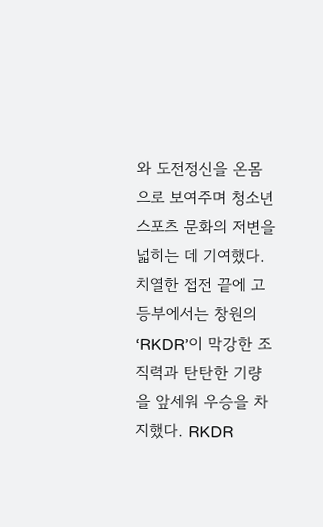와 도전정신을 온몸으로 보여주며 청소년 스포츠 문화의 저변을 넓히는 데 기여했다. 치열한 접전 끝에 고등부에서는 창원의 ‘RKDR’이 막강한 조직력과 탄탄한 기량을 앞세워 우승을 차지했다. RKDR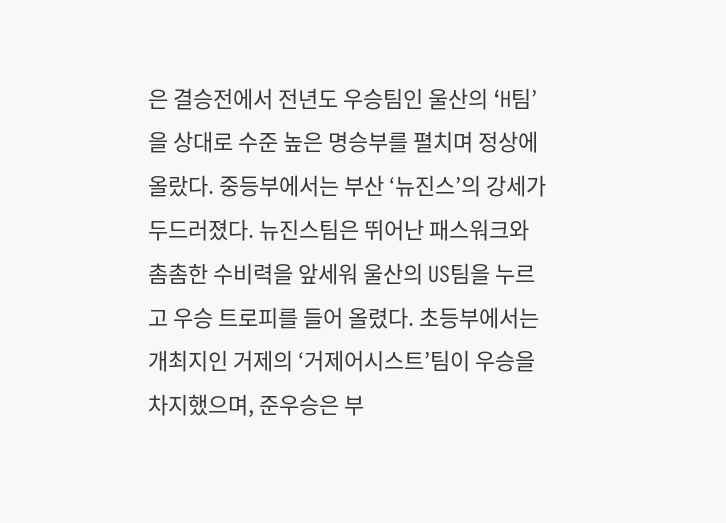은 결승전에서 전년도 우승팀인 울산의 ‘H팀’을 상대로 수준 높은 명승부를 펼치며 정상에 올랐다. 중등부에서는 부산 ‘뉴진스’의 강세가 두드러졌다. 뉴진스팀은 뛰어난 패스워크와 촘촘한 수비력을 앞세워 울산의 US팀을 누르고 우승 트로피를 들어 올렸다. 초등부에서는 개최지인 거제의 ‘거제어시스트’팀이 우승을 차지했으며, 준우승은 부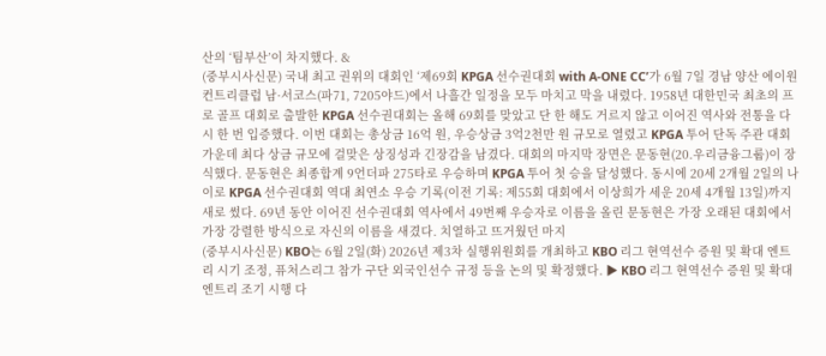산의 ‘팀부산’이 차지했다. &
(중부시사신문) 국내 최고 권위의 대회인 ‘제69회 KPGA 선수권대회 with A-ONE CC’가 6월 7일 경남 양산 에이원 컨트리클럽 남·서코스(파71, 7205야드)에서 나흘간 일정을 모두 마치고 막을 내렸다. 1958년 대한민국 최초의 프로 골프 대회로 출발한 KPGA 선수권대회는 올해 69회를 맞았고 단 한 해도 거르지 않고 이어진 역사와 전통을 다시 한 번 입증했다. 이번 대회는 총상금 16억 원, 우승상금 3억2천만 원 규모로 열렸고 KPGA 투어 단독 주관 대회 가운데 최다 상금 규모에 걸맞은 상징성과 긴장감을 남겼다. 대회의 마지막 장면은 문동현(20.우리금융그룹)이 장식했다. 문동현은 최종합계 9언더파 275타로 우승하며 KPGA 투어 첫 승을 달성했다. 동시에 20세 2개월 2일의 나이로 KPGA 선수권대회 역대 최연소 우승 기록(이전 기록: 제55회 대회에서 이상희가 세운 20세 4개월 13일)까지 새로 썼다. 69년 동안 이어진 선수권대회 역사에서 49번째 우승자로 이름을 올린 문동현은 가장 오래된 대회에서 가장 강렬한 방식으로 자신의 이름을 새겼다. 치열하고 뜨거웠던 마지
(중부시사신문) KBO는 6월 2일(화) 2026년 제3차 실행위원회를 개최하고 KBO 리그 현역선수 증원 및 확대 엔트리 시기 조정, 퓨처스리그 참가 구단 외국인선수 규정 등을 논의 및 확정했다. ▶ KBO 리그 현역선수 증원 및 확대 엔트리 조기 시행 다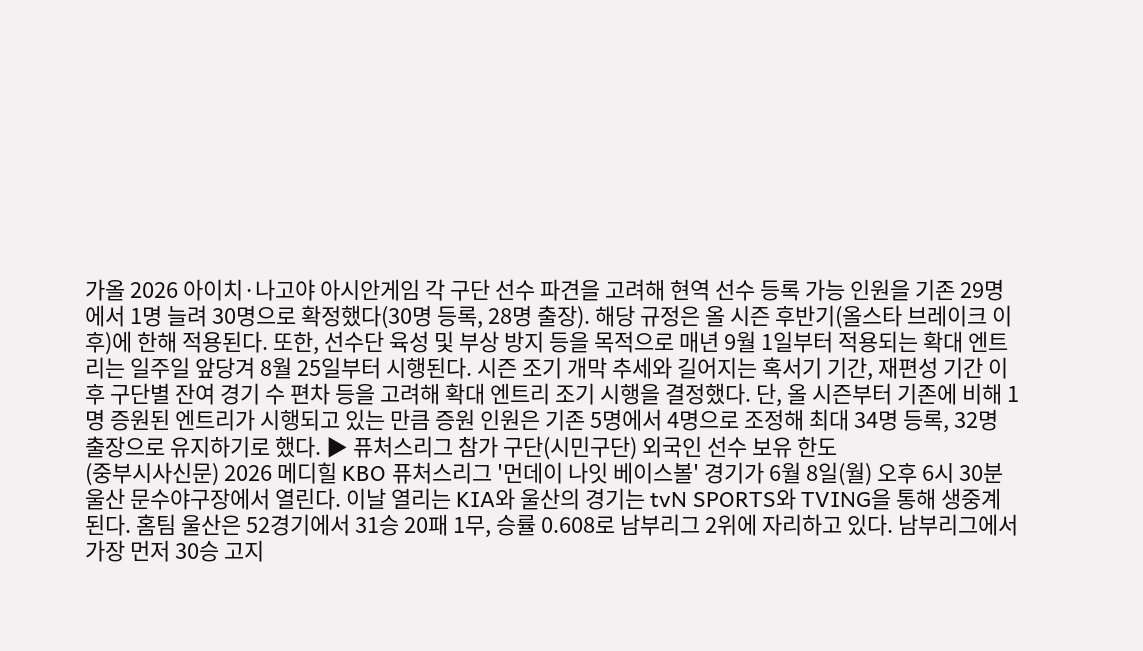가올 2026 아이치·나고야 아시안게임 각 구단 선수 파견을 고려해 현역 선수 등록 가능 인원을 기존 29명에서 1명 늘려 30명으로 확정했다(30명 등록, 28명 출장). 해당 규정은 올 시즌 후반기(올스타 브레이크 이후)에 한해 적용된다. 또한, 선수단 육성 및 부상 방지 등을 목적으로 매년 9월 1일부터 적용되는 확대 엔트리는 일주일 앞당겨 8월 25일부터 시행된다. 시즌 조기 개막 추세와 길어지는 혹서기 기간, 재편성 기간 이후 구단별 잔여 경기 수 편차 등을 고려해 확대 엔트리 조기 시행을 결정했다. 단, 올 시즌부터 기존에 비해 1명 증원된 엔트리가 시행되고 있는 만큼 증원 인원은 기존 5명에서 4명으로 조정해 최대 34명 등록, 32명 출장으로 유지하기로 했다. ▶ 퓨처스리그 참가 구단(시민구단) 외국인 선수 보유 한도
(중부시사신문) 2026 메디힐 KBO 퓨처스리그 '먼데이 나잇 베이스볼' 경기가 6월 8일(월) 오후 6시 30분 울산 문수야구장에서 열린다. 이날 열리는 KIA와 울산의 경기는 tvN SPORTS와 TVING을 통해 생중계된다. 홈팀 울산은 52경기에서 31승 20패 1무, 승률 0.608로 남부리그 2위에 자리하고 있다. 남부리그에서 가장 먼저 30승 고지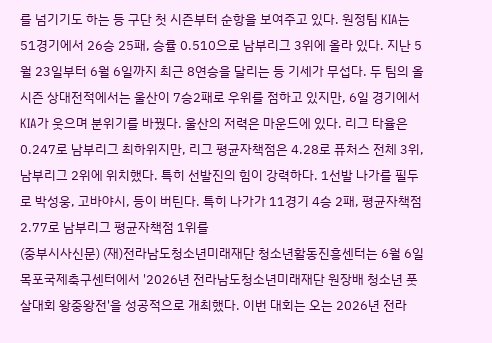를 넘기기도 하는 등 구단 첫 시즌부터 순항을 보여주고 있다. 원정팀 KIA는 51경기에서 26승 25패, 승률 0.510으로 남부리그 3위에 올라 있다. 지난 5월 23일부터 6월 6일까지 최근 8연승을 달리는 등 기세가 무섭다. 두 팀의 올 시즌 상대전적에서는 울산이 7승2패로 우위를 점하고 있지만, 6일 경기에서 KIA가 웃으며 분위기를 바꿨다. 울산의 저력은 마운드에 있다. 리그 타율은 0.247로 남부리그 최하위지만, 리그 평균자책점은 4.28로 퓨처스 전체 3위, 남부리그 2위에 위치했다. 특히 선발진의 힘이 강력하다. 1선발 나가를 필두로 박성웅, 고바야시, 등이 버틴다. 특히 나가가 11경기 4승 2패, 평균자책점 2.77로 남부리그 평균자책점 1위를
(중부시사신문) (재)전라남도청소년미래재단 청소년활동진흥센터는 6월 6일 목포국제축구센터에서 '2026년 전라남도청소년미래재단 원장배 청소년 풋살대회 왕중왕전'을 성공적으로 개최했다. 이번 대회는 오는 2026년 전라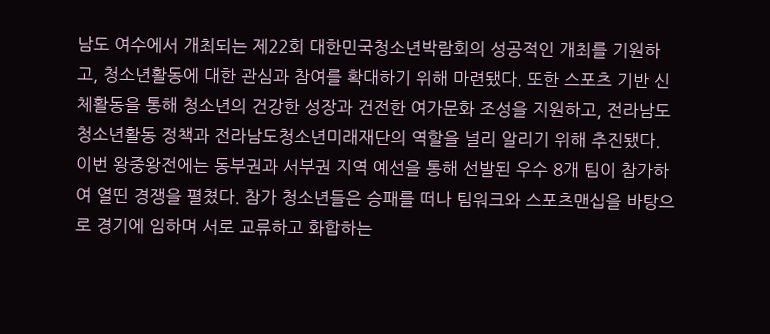남도 여수에서 개최되는 제22회 대한민국청소년박람회의 성공적인 개최를 기원하고, 청소년활동에 대한 관심과 참여를 확대하기 위해 마련됐다. 또한 스포츠 기반 신체활동을 통해 청소년의 건강한 성장과 건전한 여가문화 조성을 지원하고, 전라남도 청소년활동 정책과 전라남도청소년미래재단의 역할을 널리 알리기 위해 추진됐다. 이번 왕중왕전에는 동부권과 서부권 지역 예선을 통해 선발된 우수 8개 팀이 참가하여 열띤 경쟁을 펼쳤다. 참가 청소년들은 승패를 떠나 팀워크와 스포츠맨십을 바탕으로 경기에 임하며 서로 교류하고 화합하는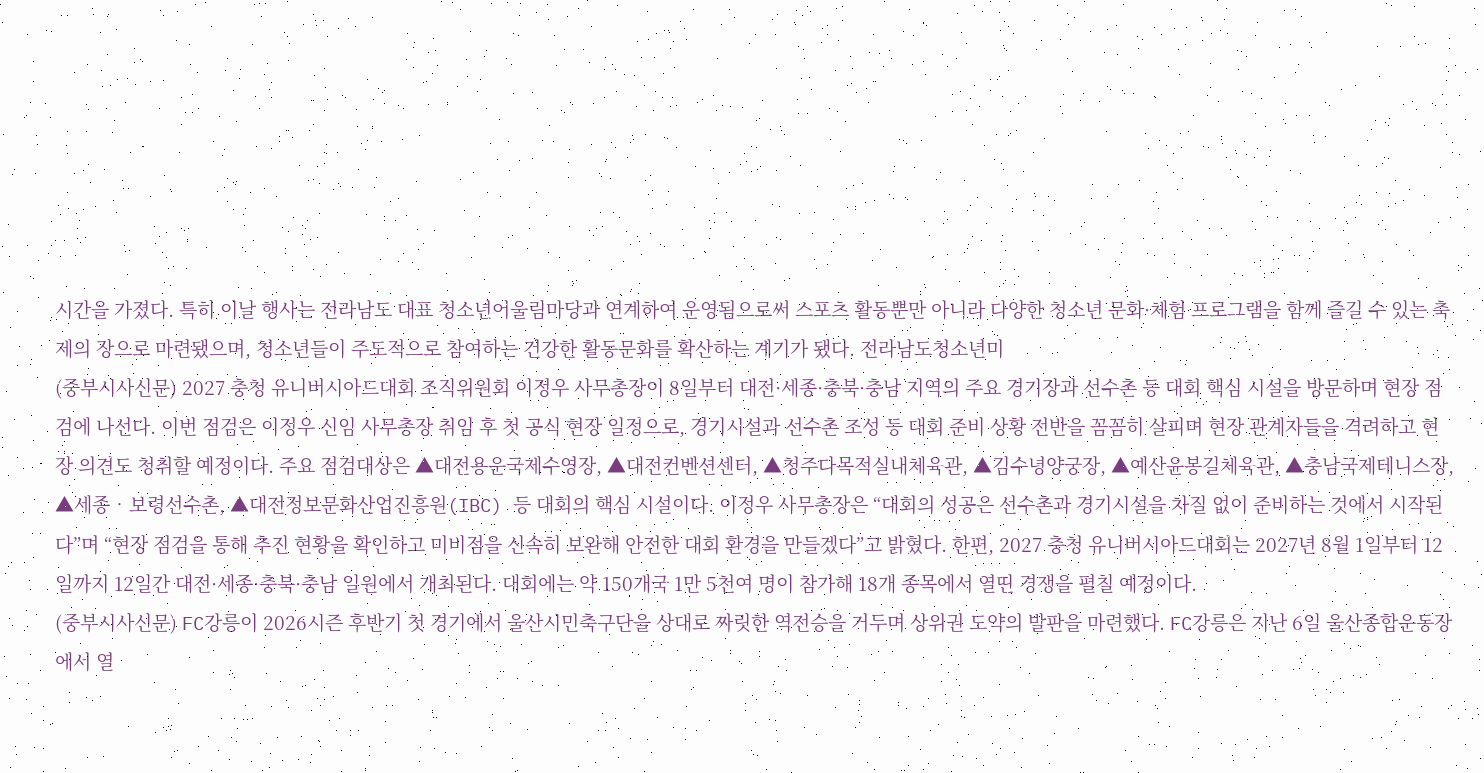시간을 가졌다. 특히 이날 행사는 전라남도 대표 청소년어울림마당과 연계하여 운영됨으로써 스포츠 활동뿐만 아니라 다양한 청소년 문화·체험 프로그램을 함께 즐길 수 있는 축제의 장으로 마련됐으며, 청소년들이 주도적으로 참여하는 건강한 활동문화를 확산하는 계기가 됐다. 전라남도청소년미
(중부시사신문) 2027 충청 유니버시아드대회 조직위원회 이정우 사무총장이 8일부터 대전·세종·충북·충남 지역의 주요 경기장과 선수촌 등 대회 핵심 시설을 방문하며 현장 점검에 나선다. 이번 점검은 이정우 신임 사무총장 취임 후 첫 공식 현장 일정으로, 경기시설과 선수촌 조성 등 대회 준비 상황 전반을 꼼꼼히 살피며 현장 관계자들을 격려하고 현장 의견도 청취할 예정이다. 주요 점검대상은 ▲대전용운국제수영장, ▲대전컨벤션센터, ▲청주다목적실내체육관, ▲김수녕양궁장, ▲예산윤봉길체육관, ▲충남국제테니스장, ▲세종‧보령선수촌, ▲대전정보문화산업진흥원(IBC) 등 대회의 핵심 시설이다. 이정우 사무총장은 “대회의 성공은 선수촌과 경기시설을 차질 없이 준비하는 것에서 시작된다”며 “현장 점검을 통해 추진 현황을 확인하고 미비점을 신속히 보완해 안전한 대회 환경을 만들겠다”고 밝혔다. 한편, 2027 충청 유니버시아드대회는 2027년 8월 1일부터 12일까지 12일간 대전·세종·충북·충남 일원에서 개최된다. 대회에는 약 150개국 1만 5천여 명이 참가해 18개 종목에서 열띤 경쟁을 펼칠 예정이다.
(중부시사신문) FC강릉이 2026시즌 후반기 첫 경기에서 울산시민축구단을 상대로 짜릿한 역전승을 거두며 상위권 도약의 발판을 마련했다. FC강릉은 지난 6일 울산종합운동장에서 열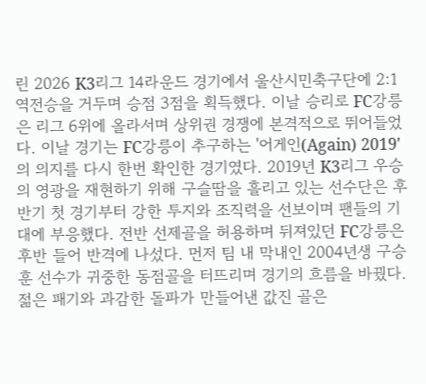린 2026 K3리그 14라운드 경기에서 울산시민축구단에 2:1 역전승을 거두며 승점 3점을 획득했다. 이날 승리로 FC강릉은 리그 6위에 올라서며 상위권 경쟁에 본격적으로 뛰어들었다. 이날 경기는 FC강릉이 추구하는 '어게인(Again) 2019'의 의지를 다시 한번 확인한 경기였다. 2019년 K3리그 우승의 영광을 재현하기 위해 구슬땀을 흘리고 있는 선수단은 후반기 첫 경기부터 강한 투지와 조직력을 선보이며 팬들의 기대에 부응했다. 전반 선제골을 허용하며 뒤져있던 FC강릉은 후반 들어 반격에 나섰다. 먼저 팀 내 막내인 2004년생 구승훈 선수가 귀중한 동점골을 터뜨리며 경기의 흐름을 바꿨다. 젊은 패기와 과감한 돌파가 만들어낸 값진 골은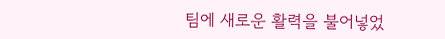팀에 새로운 활력을 불어넣었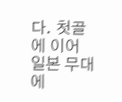다. 첫골에 이어 일본 무대에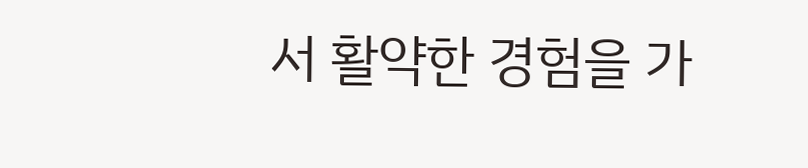서 활약한 경험을 가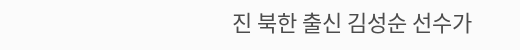진 북한 출신 김성순 선수가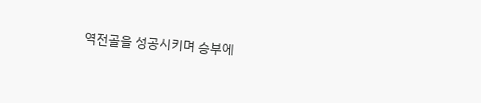역전골을 성공시키며 승부에